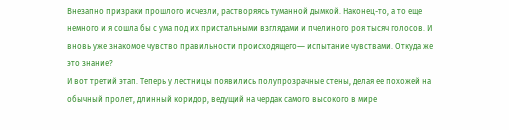Внезапно призраки прошлого исчезли, растворяясь туманной дымкой. Наконец-то, а то еще немного и я сошла бы с ума под их пристальными взглядами и пчелиного роя тысяч голосов. И вновь уже знакомое чувство правильности происходящего― испытание чувствами. Откуда же это знание?
И вот третий этап. Теперь у лестницы появились полупрозрачные стены, делая ее похожей на обычный пролет, длинный коридор, ведущий на чердак самого высокого в мире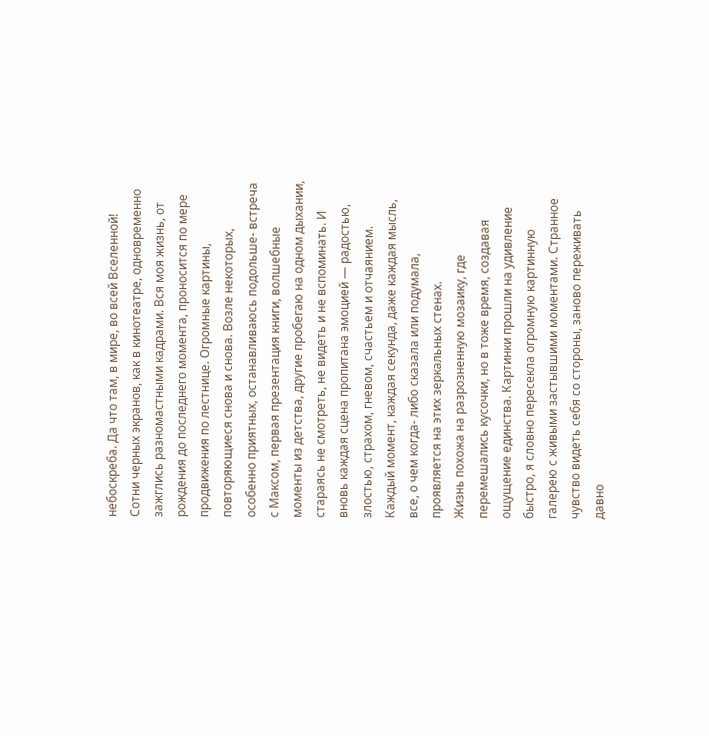небоскреба. Да что там, в мире, во всей Вселенной! Сотни черных экранов, как в кинотеатре, одновременно зажглись разномастными кадрами. Вся моя жизнь, от рождения до последнего момента, проносится по мере продвижения по лестнице. Огромные картины, повторяющиеся снова и снова. Возле некоторых, особенно приятных, останавливаюсь подольше- встреча с Максом, первая презентация книги, волшебные моменты из детства, другие пробегаю на одном дыхании, стараясь не смотреть, не видеть и не вспоминать. И вновь каждая сцена пропитана эмоцией — радостью, злостью, страхом, гневом, счастьем и отчаянием. Каждый момент, каждая секунда, даже каждая мысль, все, о чем когда- либо сказала или подумала, проявляется на этих зеркальных стенах.
Жизнь похожа на разрозненную мозаику, где перемешались кусочки, но в тоже время, создавая ощущение единства. Картинки прошли на удивление быстро, я словно пересекла огромную картинную галерею с живыми застывшими моментами. Странное чувство видеть себя со стороны, заново переживать давно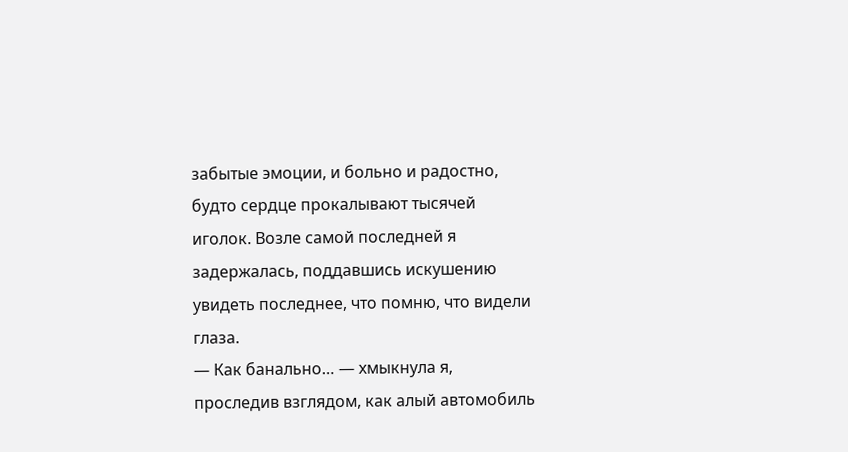забытые эмоции, и больно и радостно, будто сердце прокалывают тысячей иголок. Возле самой последней я задержалась, поддавшись искушению увидеть последнее, что помню, что видели глаза.
― Как банально… ― хмыкнула я, проследив взглядом, как алый автомобиль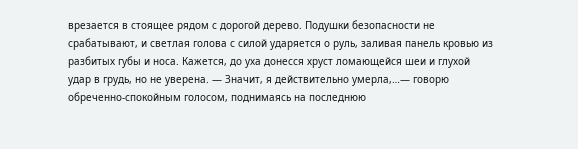врезается в стоящее рядом с дорогой дерево. Подушки безопасности не срабатывают, и светлая голова с силой ударяется о руль, заливая панель кровью из разбитых губы и носа. Кажется, до уха донесся хруст ломающейся шеи и глухой удар в грудь, но не уверена. ― Значит, я действительно умерла,…― говорю обреченно-спокойным голосом, поднимаясь на последнюю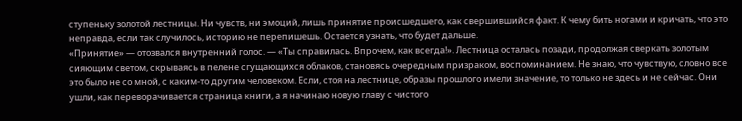ступеньку золотой лестницы. Ни чувств, ни эмоций, лишь принятие происшедшего, как свершившийся факт. К чему бить ногами и кричать, что это неправда, если так случилось, историю не перепишешь. Остается узнать, что будет дальше.
«Принятие» ― отозвался внутренний голос. ― «Ты справилась. Впрочем, как всегда!». Лестница осталась позади, продолжая сверкать золотым сияющим светом, скрываясь в пелене сгущающихся облаков, становясь очередным призраком, воспоминанием. Не знаю, что чувствую, словно все это было не со мной, с каким-то другим человеком. Если, стоя на лестнице, образы прошлого имели значение, то только не здесь и не сейчас. Они ушли, как переворачивается страница книги, а я начинаю новую главу с чистого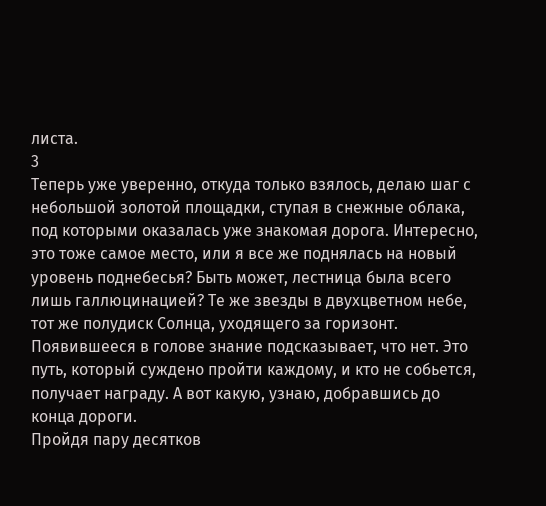листа.
3
Теперь уже уверенно, откуда только взялось, делаю шаг с небольшой золотой площадки, ступая в снежные облака, под которыми оказалась уже знакомая дорога. Интересно, это тоже самое место, или я все же поднялась на новый уровень поднебесья? Быть может, лестница была всего лишь галлюцинацией? Те же звезды в двухцветном небе, тот же полудиск Солнца, уходящего за горизонт. Появившееся в голове знание подсказывает, что нет. Это путь, который суждено пройти каждому, и кто не собьется, получает награду. А вот какую, узнаю, добравшись до конца дороги.
Пройдя пару десятков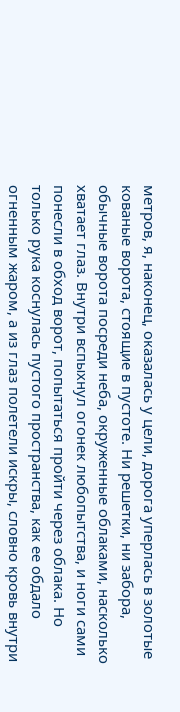метров, я, наконец, оказалась у цели, дорога уперлась в золотые кованые ворота, стоящие в пустоте. Ни решетки, ни забора, обычные ворота посреди неба, окруженные облаками, насколько хватает глаз. Внутри вспыхнул огонек любопытства, и ноги сами понесли в обход ворот, попытаться пройти через облака. Но только рука коснулась пустого пространства, как ее обдало огненным жаром, а из глаз полетели искры, словно кровь внутри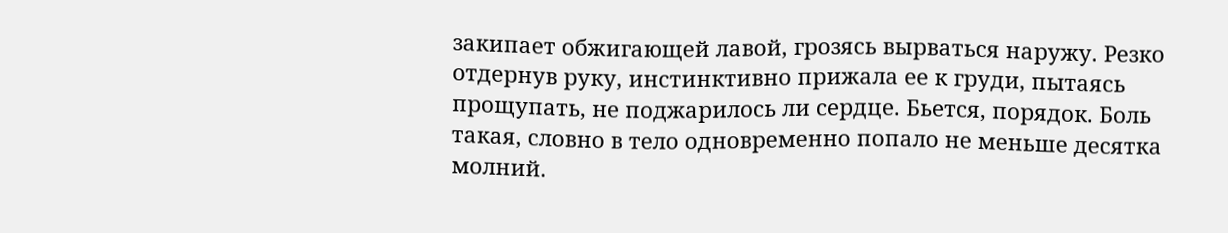закипает обжигающей лавой, грозясь вырваться наружу. Резко отдернув руку, инстинктивно прижала ее к груди, пытаясь прощупать, не поджарилось ли сердце. Бьется, порядок. Боль такая, словно в тело одновременно попало не меньше десятка молний.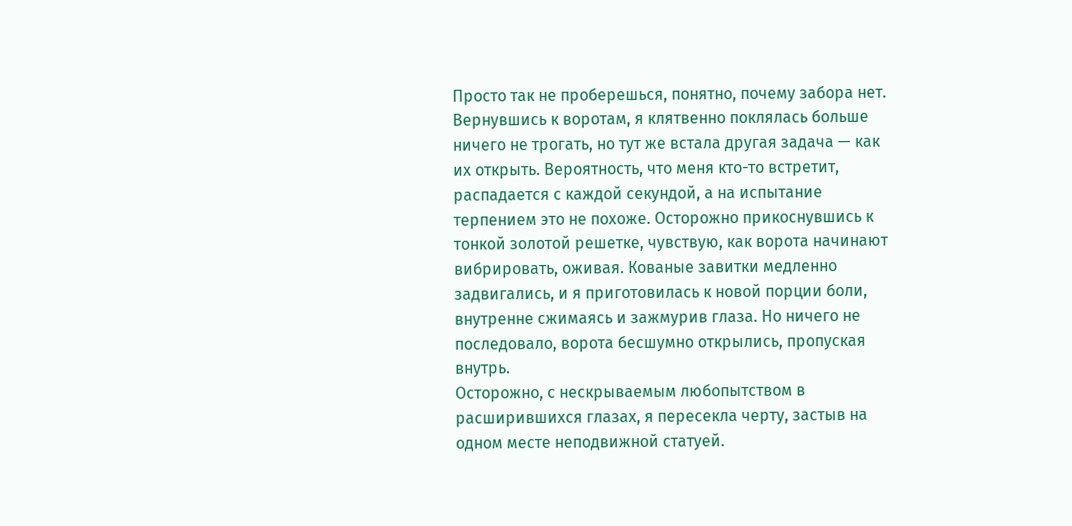Просто так не проберешься, понятно, почему забора нет.
Вернувшись к воротам, я клятвенно поклялась больше ничего не трогать, но тут же встала другая задача — как их открыть. Вероятность, что меня кто-то встретит, распадается с каждой секундой, а на испытание терпением это не похоже. Осторожно прикоснувшись к тонкой золотой решетке, чувствую, как ворота начинают вибрировать, оживая. Кованые завитки медленно задвигались, и я приготовилась к новой порции боли, внутренне сжимаясь и зажмурив глаза. Но ничего не последовало, ворота бесшумно открылись, пропуская внутрь.
Осторожно, с нескрываемым любопытством в расширившихся глазах, я пересекла черту, застыв на одном месте неподвижной статуей.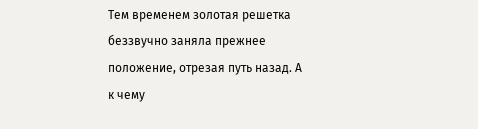Тем временем золотая решетка беззвучно заняла прежнее положение, отрезая путь назад. А к чему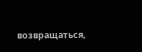возвращаться,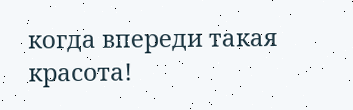когда впереди такая красота!